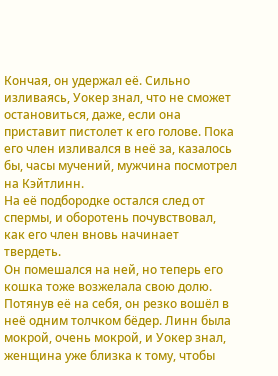Кончая, он удержал её. Сильно изливаясь, Уокер знал, что не сможет остановиться, даже, если она приставит пистолет к его голове. Пока его член изливался в неё за, казалось бы, часы мучений, мужчина посмотрел на Кэйтлинн.
На её подбородке остался след от спермы, и оборотень почувствовал, как его член вновь начинает твердеть.
Он помешался на ней, но теперь его кошка тоже возжелала свою долю. Потянув её на себя, он резко вошёл в неё одним толчком бёдер. Линн была мокрой, очень мокрой, и Уокер знал, женщина уже близка к тому, чтобы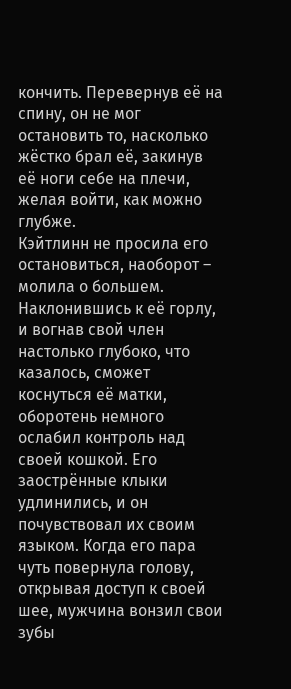кончить. Перевернув её на спину, он не мог остановить то, насколько жёстко брал её, закинув её ноги себе на плечи, желая войти, как можно глубже.
Кэйтлинн не просила его остановиться, наоборот – молила о большем. Наклонившись к её горлу, и вогнав свой член настолько глубоко, что казалось, сможет коснуться её матки, оборотень немного ослабил контроль над своей кошкой. Его заострённые клыки удлинились, и он почувствовал их своим языком. Когда его пара чуть повернула голову, открывая доступ к своей шее, мужчина вонзил свои зубы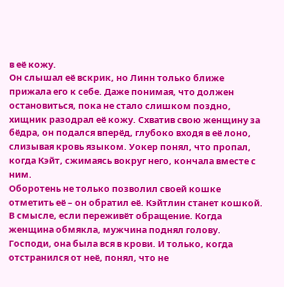в её кожу.
Он слышал её вскрик, но Линн только ближе прижала его к себе. Даже понимая, что должен остановиться, пока не стало слишком поздно, хищник разодрал её кожу. Схватив свою женщину за бёдра, он подался вперёд, глубоко входя в её лоно, слизывая кровь языком. Уокер понял, что пропал, когда Кэйт, сжимаясь вокруг него, кончала вместе с ним.
Оборотень не только позволил своей кошке отметить её – он обратил её. Кэйтлин станет кошкой. В смысле, если переживёт обращение. Когда женщина обмякла, мужчина поднял голову. Господи, она была вся в крови. И только, когда отстранился от неё, понял, что не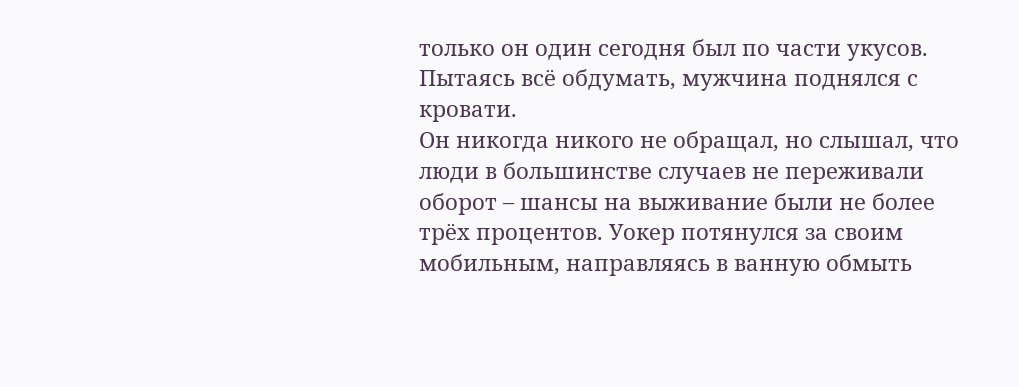только он один сегодня был по части укусов. Пытаясь всё обдумать, мужчина поднялся с кровати.
Он никогда никого не обращал, но слышал, что люди в большинстве случаев не переживали оборот – шансы на выживание были не более трёх процентов. Уокер потянулся за своим мобильным, направляясь в ванную обмыть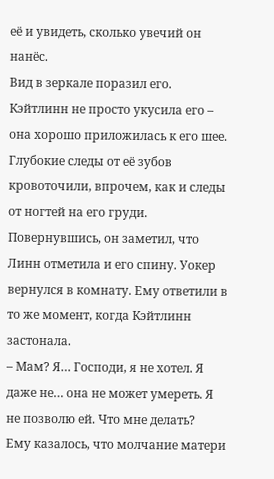её и увидеть, сколько увечий он нанёс.
Вид в зеркале поразил его.
Кэйтлинн не просто укусила его – она хорошо приложилась к его шее. Глубокие следы от её зубов кровоточили, впрочем, как и следы от ногтей на его груди. Повернувшись, он заметил, что Линн отметила и его спину. Уокер вернулся в комнату. Ему ответили в то же момент, когда Кэйтлинн застонала.
– Мам? Я… Господи, я не хотел. Я даже не… она не может умереть. Я не позволю ей. Что мне делать?
Ему казалось, что молчание матери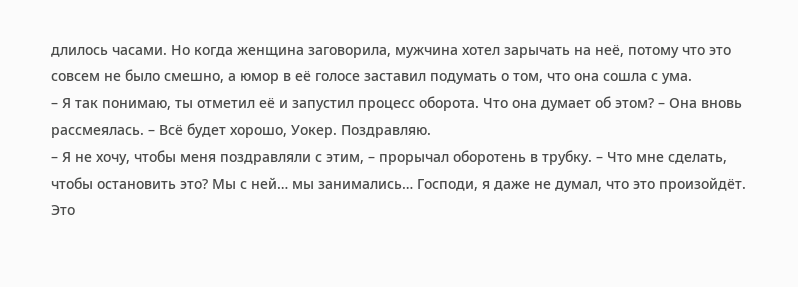длилось часами. Но когда женщина заговорила, мужчина хотел зарычать на неё, потому что это совсем не было смешно, а юмор в её голосе заставил подумать о том, что она сошла с ума.
– Я так понимаю, ты отметил её и запустил процесс оборота. Что она думает об этом? – Она вновь рассмеялась. – Всё будет хорошо, Уокер. Поздравляю.
– Я не хочу, чтобы меня поздравляли с этим, – прорычал оборотень в трубку. – Что мне сделать, чтобы остановить это? Мы с ней… мы занимались… Господи, я даже не думал, что это произойдёт. Это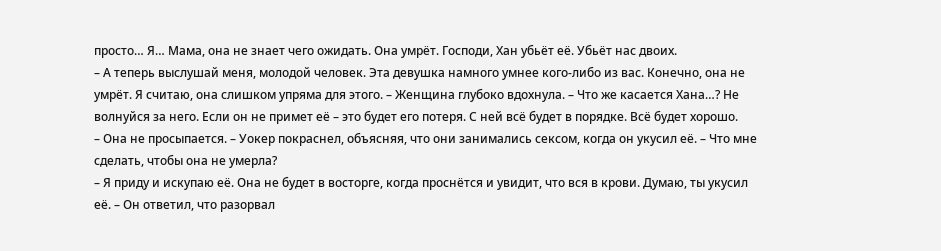просто… Я… Мама, она не знает чего ожидать. Она умрёт. Господи, Хан убьёт её. Убьёт нас двоих.
– А теперь выслушай меня, молодой человек. Эта девушка намного умнее кого-либо из вас. Конечно, она не умрёт. Я считаю, она слишком упряма для этого. – Женщина глубоко вдохнула. – Что же касается Хана…? Не волнуйся за него. Если он не примет её – это будет его потеря. С ней всё будет в порядке. Всё будет хорошо.
– Она не просыпается. – Уокер покраснел, объясняя, что они занимались сексом, когда он укусил её. – Что мне сделать, чтобы она не умерла?
– Я приду и искупаю её. Она не будет в восторге, когда проснётся и увидит, что вся в крови. Думаю, ты укусил её. – Он ответил, что разорвал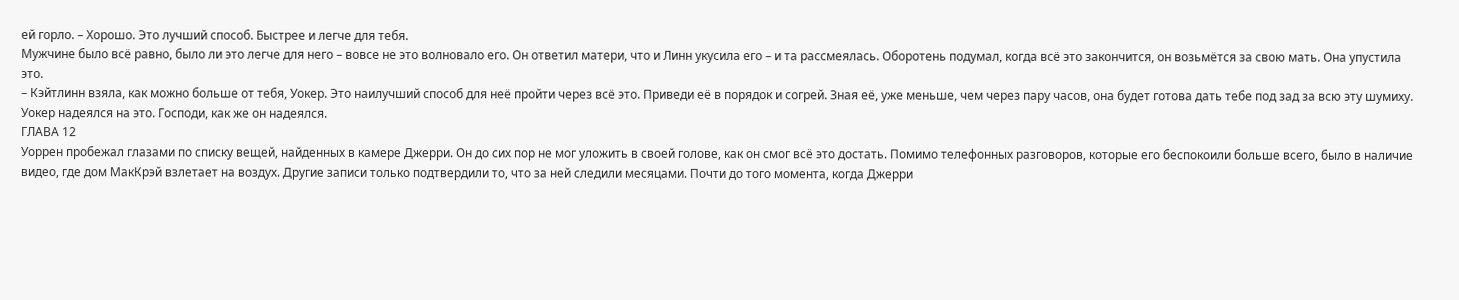ей горло. – Хорошо. Это лучший способ. Быстрее и легче для тебя.
Мужчине было всё равно, было ли это легче для него – вовсе не это волновало его. Он ответил матери, что и Линн укусила его – и та рассмеялась. Оборотень подумал, когда всё это закончится, он возьмётся за свою мать. Она упустила это.
– Кэйтлинн взяла, как можно больше от тебя, Уокер. Это наилучший способ для неё пройти через всё это. Приведи её в порядок и согрей. Зная её, уже меньше, чем через пару часов, она будет готова дать тебе под зад за всю эту шумиху.
Уокер надеялся на это. Господи, как же он надеялся.
ГЛАВА 12
Уоррен пробежал глазами по списку вещей, найденных в камере Джерри. Он до сих пор не мог уложить в своей голове, как он смог всё это достать. Помимо телефонных разговоров, которые его беспокоили больше всего, было в наличие видео, где дом МакКрэй взлетает на воздух. Другие записи только подтвердили то, что за ней следили месяцами. Почти до того момента, когда Джерри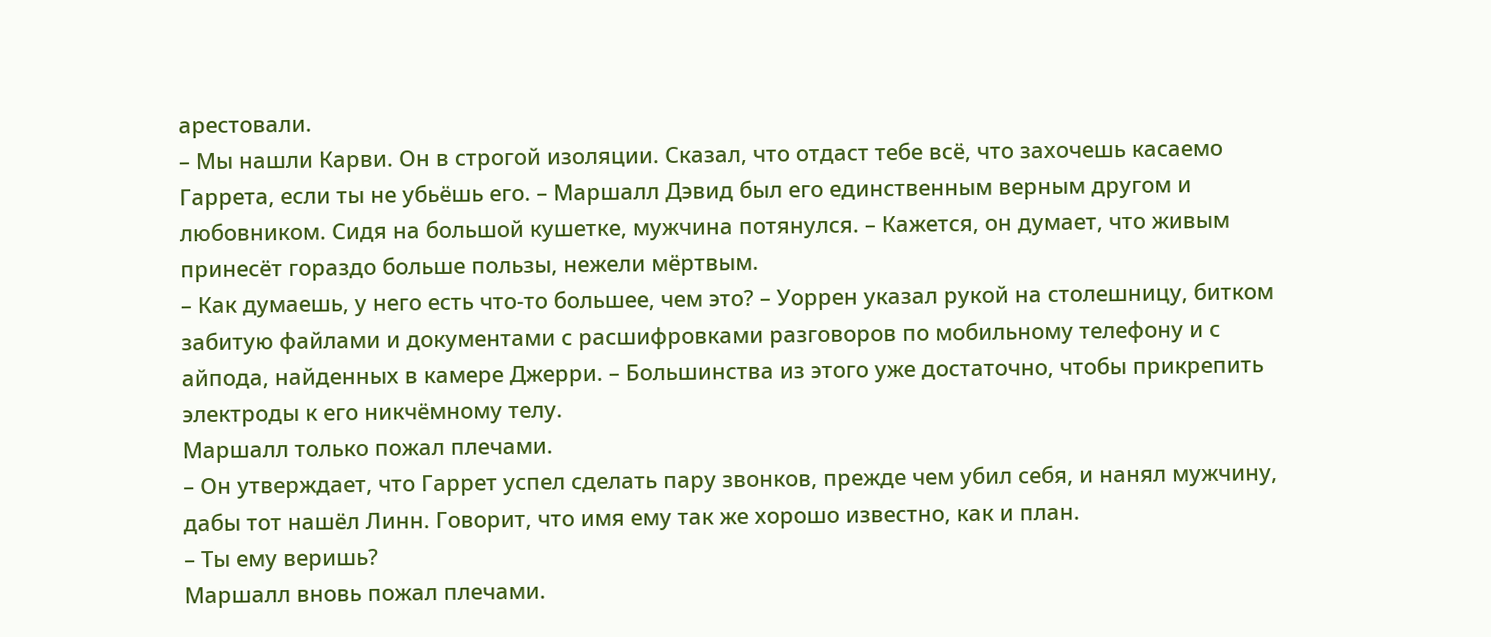арестовали.
– Мы нашли Карви. Он в строгой изоляции. Сказал, что отдаст тебе всё, что захочешь касаемо Гаррета, если ты не убьёшь его. – Маршалл Дэвид был его единственным верным другом и любовником. Сидя на большой кушетке, мужчина потянулся. – Кажется, он думает, что живым принесёт гораздо больше пользы, нежели мёртвым.
– Как думаешь, у него есть что-то большее, чем это? – Уоррен указал рукой на столешницу, битком забитую файлами и документами с расшифровками разговоров по мобильному телефону и с айпода, найденных в камере Джерри. – Большинства из этого уже достаточно, чтобы прикрепить электроды к его никчёмному телу.
Маршалл только пожал плечами.
– Он утверждает, что Гаррет успел сделать пару звонков, прежде чем убил себя, и нанял мужчину, дабы тот нашёл Линн. Говорит, что имя ему так же хорошо известно, как и план.
– Ты ему веришь?
Маршалл вновь пожал плечами.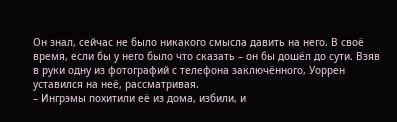Он знал, сейчас не было никакого смысла давить на него. В своё время, если бы у него было что сказать – он бы дошёл до сути. Взяв в руки одну из фотографий с телефона заключённого, Уоррен уставился на неё, рассматривая.
– Ингрэмы похитили её из дома, избили, и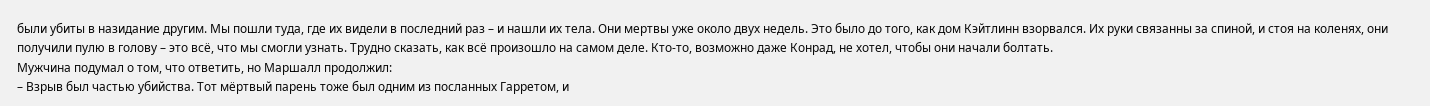были убиты в назидание другим. Мы пошли туда, где их видели в последний раз – и нашли их тела. Они мертвы уже около двух недель. Это было до того, как дом Кэйтлинн взорвался. Их руки связанны за спиной, и стоя на коленях, они получили пулю в голову – это всё, что мы смогли узнать. Трудно сказать, как всё произошло на самом деле. Кто-то, возможно даже Конрад, не хотел, чтобы они начали болтать.
Мужчина подумал о том, что ответить, но Маршалл продолжил:
– Взрыв был частью убийства. Тот мёртвый парень тоже был одним из посланных Гарретом, и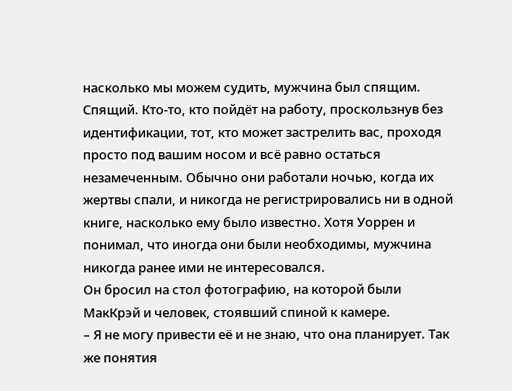насколько мы можем судить, мужчина был спящим.
Спящий. Кто-то, кто пойдёт на работу, проскользнув без идентификации, тот, кто может застрелить вас, проходя просто под вашим носом и всё равно остаться незамеченным. Обычно они работали ночью, когда их жертвы спали, и никогда не регистрировались ни в одной книге, насколько ему было известно. Хотя Уоррен и понимал, что иногда они были необходимы, мужчина никогда ранее ими не интересовался.
Он бросил на стол фотографию, на которой были МакКрэй и человек, стоявший спиной к камере.
– Я не могу привести её и не знаю, что она планирует. Так же понятия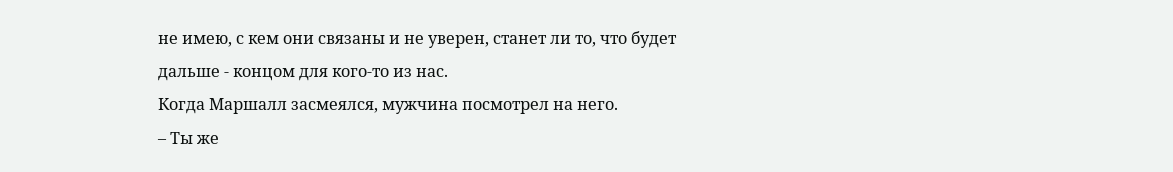не имею, с кем они связаны и не уверен, станет ли то, что будет дальше - концом для кого-то из нас.
Когда Маршалл засмеялся, мужчина посмотрел на него.
– Ты же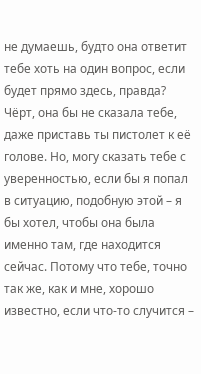не думаешь, будто она ответит тебе хоть на один вопрос, если будет прямо здесь, правда? Чёрт, она бы не сказала тебе, даже приставь ты пистолет к её голове. Но, могу сказать тебе с уверенностью, если бы я попал в ситуацию, подобную этой – я бы хотел, чтобы она была именно там, где находится сейчас. Потому что тебе, точно так же, как и мне, хорошо известно, если что-то случится –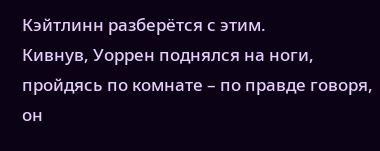Кэйтлинн разберётся с этим.
Кивнув, Уоррен поднялся на ноги, пройдясь по комнате – по правде говоря, он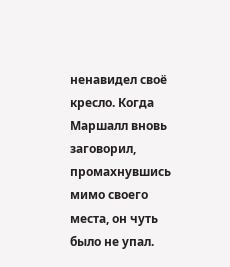ненавидел своё кресло. Когда Маршалл вновь заговорил, промахнувшись мимо своего места, он чуть было не упал.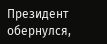Президент обернулся,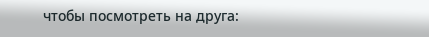чтобы посмотреть на друга: